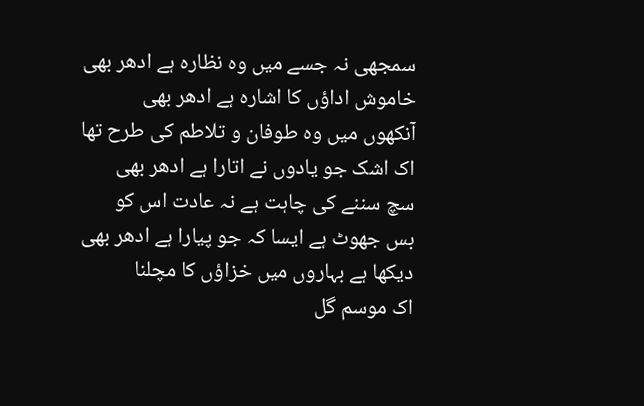سمجھی نہ جسے میں وہ نظارہ ہے ادھر بھی
خاموش اداؤں کا اشارہ ہے ادھر بھی
آنکھوں میں وہ طوفان و تلاطم کی طرح تھا
اک اشک جو یادوں نے اتارا ہے ادھر بھی
سچ سننے کی چاہت ہے نہ عادت اس کو
بس جھوٹ ہے ایسا کہ جو پیارا ہے ادھر بھی
دیکھا ہے بہاروں میں خزاؤں کا مچلنا
اک موسم گل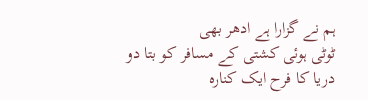ہم نے گزارا ہے ادھر بھی
ٹوٹی ہوئی کشتی کے مسافر کو بتا دو
دریا کا فرح ایک کنارہ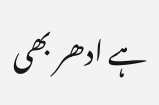ہے ادھر بھی